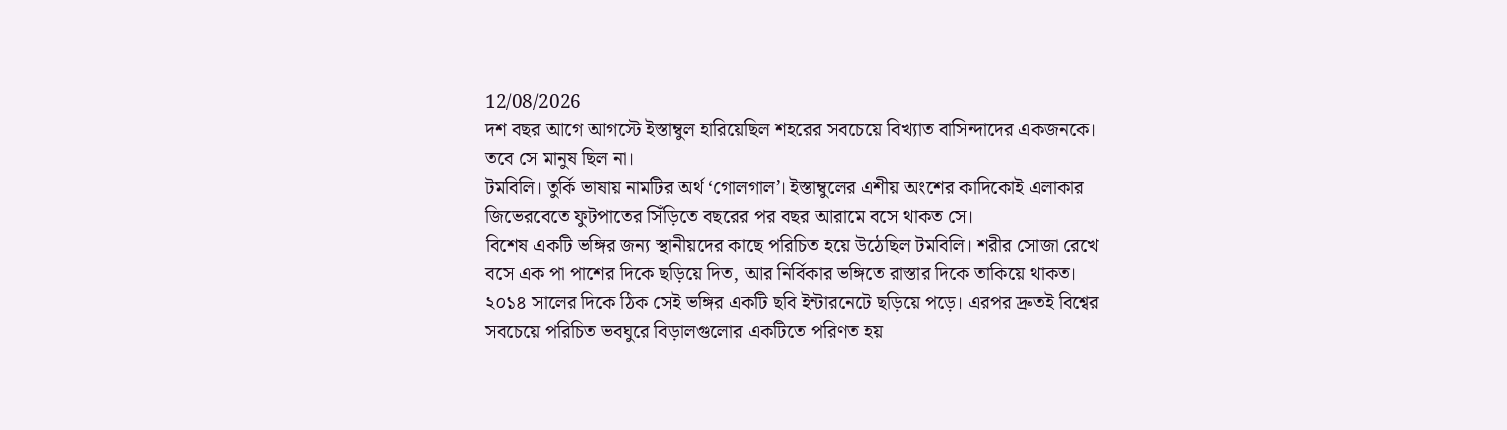12/08/2026
দশ বছর আগে আগস্টে ইস্তাম্বুল হারিয়েছিল শহরের সবচেয়ে বিখ্যাত বাসিন্দাদের একজনকে। তবে সে মানুষ ছিল না।
টমবিলি। তুর্কি ভাষায় নামটির অর্থ ‘গোলগাল’। ইস্তাম্বুলের এশীয় অংশের কাদিকোই এলাকার জিভেরবেতে ফুটপাতের সিঁড়িতে বছরের পর বছর আরামে বসে থাকত সে।
বিশেষ একটি ভঙ্গির জন্য স্থানীয়দের কাছে পরিচিত হয়ে উঠেছিল টমবিলি। শরীর সোজা রেখে বসে এক পা পাশের দিকে ছড়িয়ে দিত, আর নির্বিকার ভঙ্গিতে রাস্তার দিকে তাকিয়ে থাকত।
২০১৪ সালের দিকে ঠিক সেই ভঙ্গির একটি ছবি ইন্টারনেটে ছড়িয়ে পড়ে। এরপর দ্রুতই বিশ্বের সবচেয়ে পরিচিত ভবঘুরে বিড়ালগুলোর একটিতে পরিণত হয়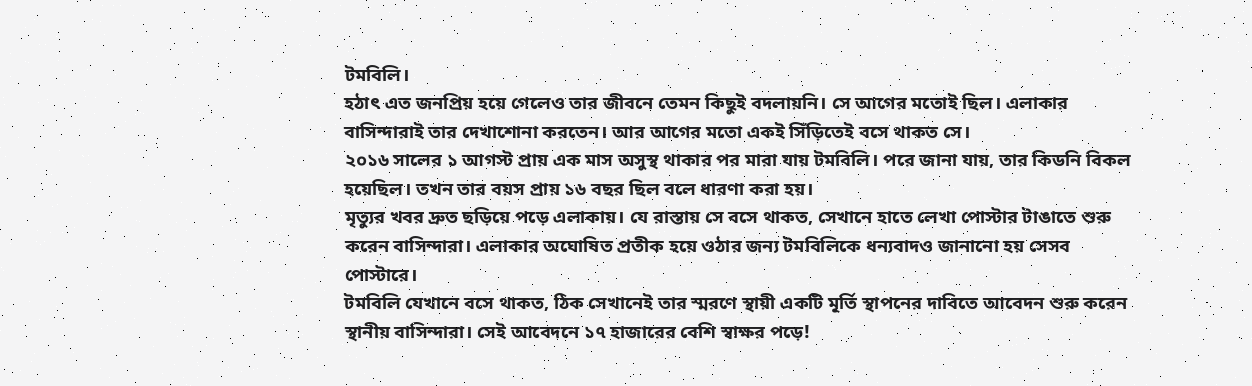টমবিলি।
হঠাৎ এত জনপ্রিয় হয়ে গেলেও তার জীবনে তেমন কিছুই বদলায়নি। সে আগের মতোই ছিল। এলাকার বাসিন্দারাই তার দেখাশোনা করতেন। আর আগের মতো একই সিঁড়িতেই বসে থাকত সে।
২০১৬ সালের ১ আগস্ট প্রায় এক মাস অসুস্থ থাকার পর মারা যায় টমবিলি। পরে জানা যায়, তার কিডনি বিকল হয়েছিল। তখন তার বয়স প্রায় ১৬ বছর ছিল বলে ধারণা করা হয়।
মৃত্যুর খবর দ্রুত ছড়িয়ে পড়ে এলাকায়। যে রাস্তায় সে বসে থাকত, সেখানে হাতে লেখা পোস্টার টাঙাতে শুরু করেন বাসিন্দারা। এলাকার অঘোষিত প্রতীক হয়ে ওঠার জন্য টমবিলিকে ধন্যবাদও জানানো হয় সেসব পোস্টারে।
টমবিলি যেখানে বসে থাকত, ঠিক সেখানেই তার স্মরণে স্থায়ী একটি মূর্তি স্থাপনের দাবিতে আবেদন শুরু করেন স্থানীয় বাসিন্দারা। সেই আবেদনে ১৭ হাজারের বেশি স্বাক্ষর পড়ে!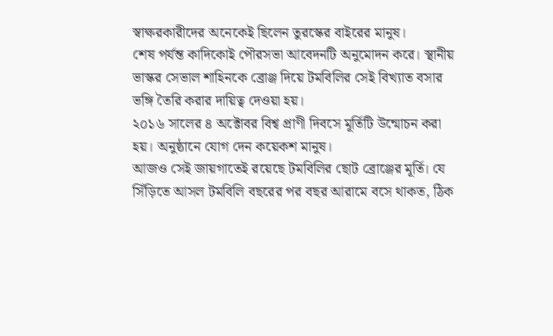স্বাক্ষরকারীদের অনেকেই ছিলেন তুরস্কের বাইরের মানুষ।
শেষ পর্যন্ত কাদিকোই পৌরসভা আবেদনটি অনুমোদন করে। স্থানীয় ভাস্কর সেভাল শাহিনকে ব্রোঞ্জ দিয়ে টমবিলির সেই বিখ্যাত বসার ভঙ্গি তৈরি করার দায়িত্ব দেওয়া হয়।
২০১৬ সালের ৪ অক্টোবর বিশ্ব প্রাণী দিবসে মূর্তিটি উন্মোচন করা হয়। অনুষ্ঠানে যোগ দেন কয়েকশ মানুষ।
আজও সেই জায়গাতেই রয়েছে টমবিলির ছোট ব্রোঞ্জের মূর্তি। যে সিঁড়িতে আসল টমবিলি বছরের পর বছর আরামে বসে থাকত, ঠিক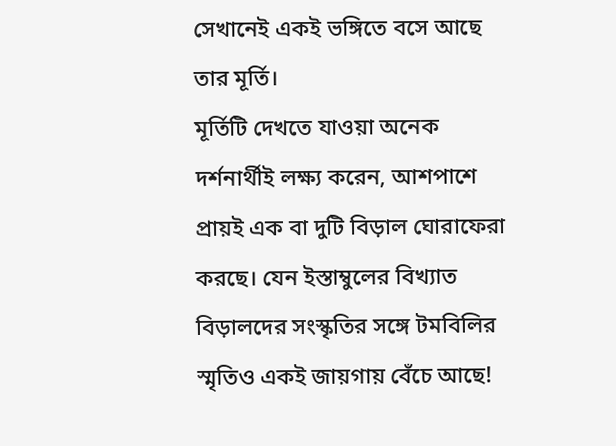সেখানেই একই ভঙ্গিতে বসে আছে তার মূর্তি।
মূর্তিটি দেখতে যাওয়া অনেক দর্শনার্থীই লক্ষ্য করেন, আশপাশে প্রায়ই এক বা দুটি বিড়াল ঘোরাফেরা করছে। যেন ইস্তাম্বুলের বিখ্যাত বিড়ালদের সংস্কৃতির সঙ্গে টমবিলির স্মৃতিও একই জায়গায় বেঁচে আছে!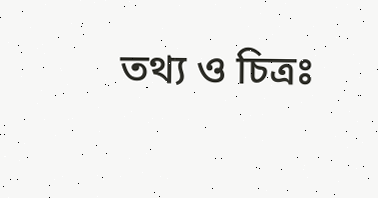তথ্য ও চিত্রঃ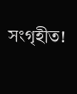সংগৃহীত!